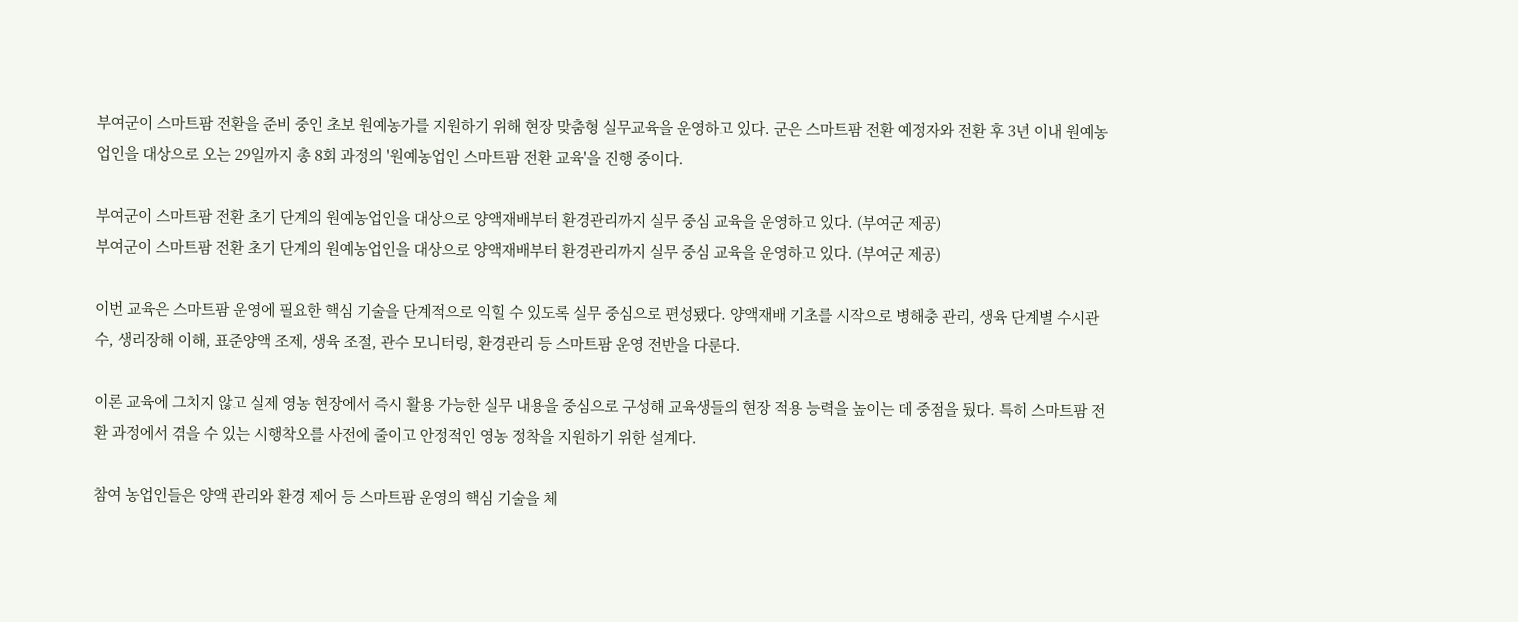부여군이 스마트팜 전환을 준비 중인 초보 원예농가를 지원하기 위해 현장 맞춤형 실무교육을 운영하고 있다. 군은 스마트팜 전환 예정자와 전환 후 3년 이내 원예농업인을 대상으로 오는 29일까지 총 8회 과정의 '원예농업인 스마트팜 전환 교육'을 진행 중이다.

부여군이 스마트팜 전환 초기 단계의 원예농업인을 대상으로 양액재배부터 환경관리까지 실무 중심 교육을 운영하고 있다. (부여군 제공)
부여군이 스마트팜 전환 초기 단계의 원예농업인을 대상으로 양액재배부터 환경관리까지 실무 중심 교육을 운영하고 있다. (부여군 제공)

이번 교육은 스마트팜 운영에 필요한 핵심 기술을 단계적으로 익힐 수 있도록 실무 중심으로 편성됐다. 양액재배 기초를 시작으로 병해충 관리, 생육 단계별 수시관수, 생리장해 이해, 표준양액 조제, 생육 조절, 관수 모니터링, 환경관리 등 스마트팜 운영 전반을 다룬다.

이론 교육에 그치지 않고 실제 영농 현장에서 즉시 활용 가능한 실무 내용을 중심으로 구성해 교육생들의 현장 적용 능력을 높이는 데 중점을 뒀다. 특히 스마트팜 전환 과정에서 겪을 수 있는 시행착오를 사전에 줄이고 안정적인 영농 정착을 지원하기 위한 설계다.

참여 농업인들은 양액 관리와 환경 제어 등 스마트팜 운영의 핵심 기술을 체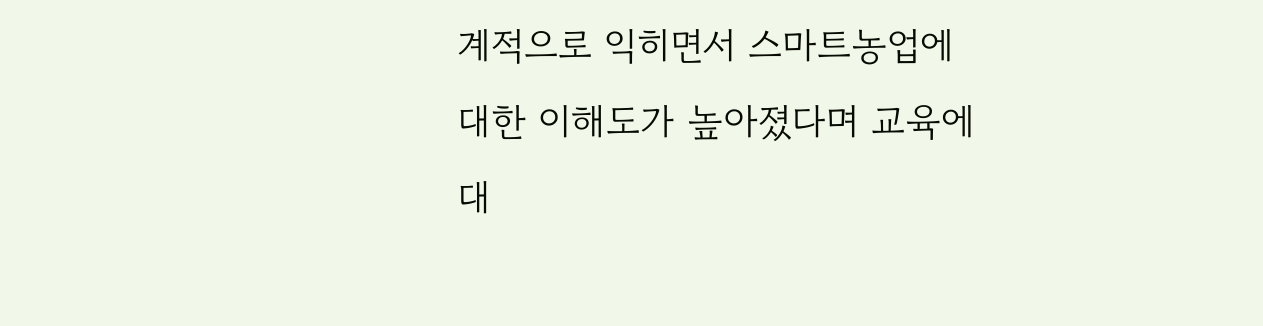계적으로 익히면서 스마트농업에 대한 이해도가 높아졌다며 교육에 대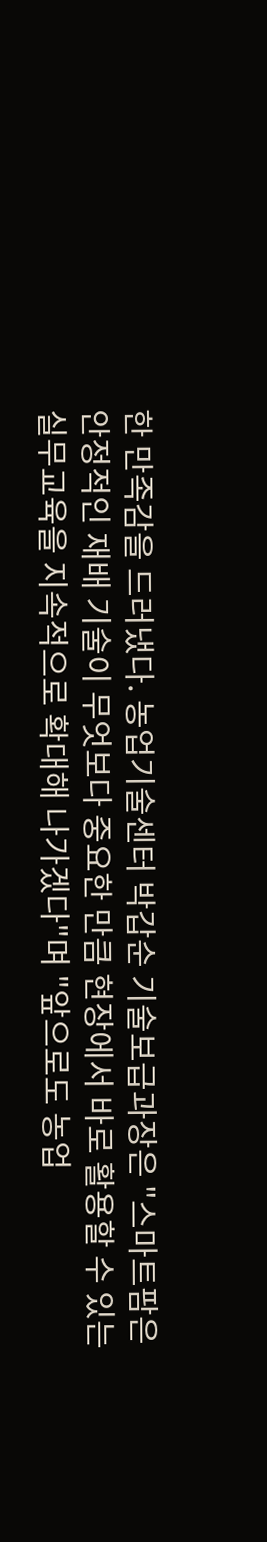한 만족감을 드러냈다. 농업기술센터 박갑순 기술보급과장은 "스마트팜은 안정적인 재배 기술이 무엇보다 중요한 만큼 현장에서 바로 활용할 수 있는 실무교육을 지속적으로 확대해 나가겠다"며 "앞으로도 농업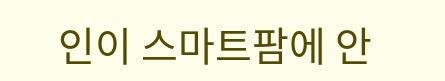인이 스마트팜에 안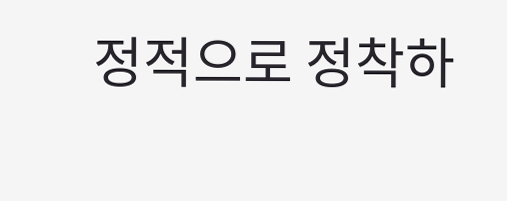정적으로 정착하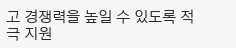고 경쟁력을 높일 수 있도록 적극 지원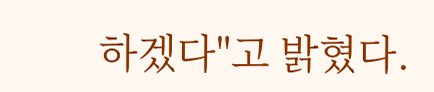하겠다"고 밝혔다.